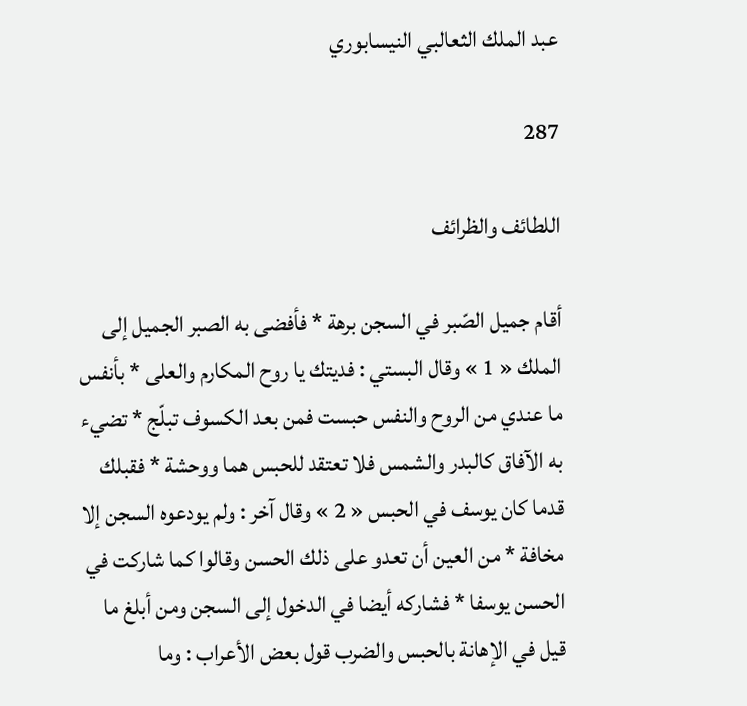عبد الملك الثعالبي النيسابوري

287

اللطائف والظرائف

أقام جميل الصّبر في السجن برهة * فأفضى به الصبر الجميل إلى الملك « 1 » وقال البستي : فديتك يا روح المكارم والعلى * بأنفس ما عندي من الروح والنفس حبست فمن بعد الكسوف تبلّج * تضيء به الآفاق كالبدر والشمس فلا تعتقد للحبس هما ووحشة * فقبلك قدما كان يوسف في الحبس « 2 » وقال آخر : ولم يودعوه السجن إلا مخافة * من العين أن تعدو على ذلك الحسن وقالوا كما شاركت في الحسن يوسفا * فشاركه أيضا في الدخول إلى السجن ومن أبلغ ما قيل في الإهانة بالحبس والضرب قول بعض الأعراب : وما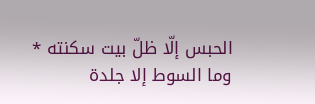الحبس إلّا ظلّ بيت سكنته * وما السوط إلا جلدة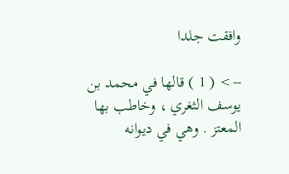وافقت جلدا

--> ( 1 ) قالها في محمد بن يوسف الثغري ، وخاطب بها المعتز . وهي في ديوانه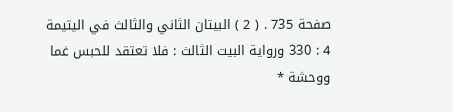صفحة 735 . ( 2 ) البيتان الثاني والثالث في اليتيمة 4 : 330 ورواية البيت الثالث : فلا تعتقد للحبس غما ووحشة *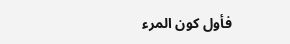فأول كون المرء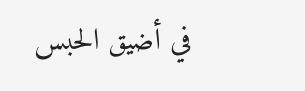في أضيق الحبس